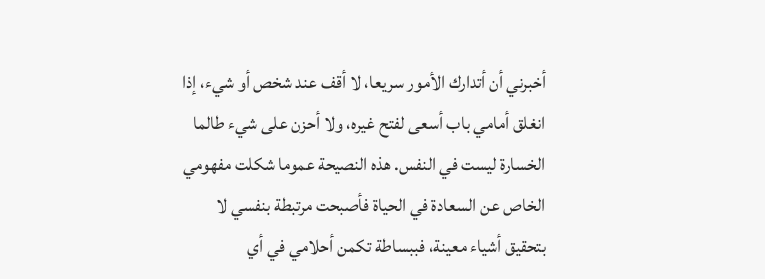أخبرني أن أتدارك الأمور سريعا، لا أقف عند شخص أو شيء، إذا انغلق أمامي باب أسعى لفتح غيره، ولا أحزن على شيء طالما الخسارة ليست في النفس. هذه النصيحة عموما شكلت مفهومي الخاص عن السعادة في الحياة فأصبحت مرتبطة بنفسي لا بتحقيق أشياء معينة، فببساطة تكمن أحلامي في أي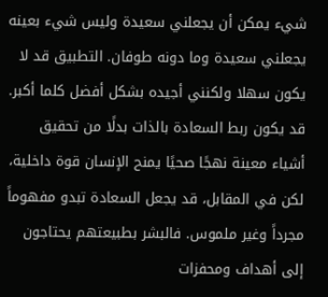شيء يمكن أن يجعلني سعيدة وليس شيء بعينه يجعلني سعيدة وما دونه طوفان. التطبيق قد لا يكون سهلا ولكنني أجيده بشكل أفضل كلما أكبر.
قد يكون ربط السعادة بالذات بدلًا من تحقيق أشياء معينة نهجًا صحيًا يمنح الإنسان قوة داخلية، لكن في المقابل، قد يجعل السعادة تبدو مفهوماً مجرداً وغير ملموس. فالبشر بطبيعتهم يحتاجون إلى أهداف ومحفزات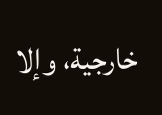خارجية، وإلا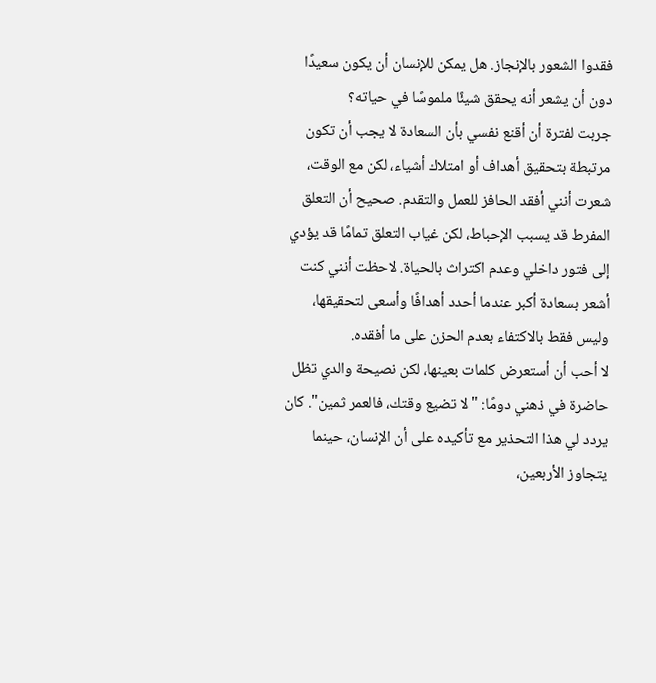فقدوا الشعور بالإنجاز. هل يمكن للإنسان أن يكون سعيدًا دون أن يشعر أنه يحقق شيئًا ملموسًا في حياته؟
جربت لفترة أن أقنع نفسي بأن السعادة لا يجب أن تكون مرتبطة بتحقيق أهداف أو امتلاك أشياء، لكن مع الوقت، شعرت أنني أفقد الحافز للعمل والتقدم. صحيح أن التعلق المفرط قد يسبب الإحباط، لكن غياب التعلق تمامًا قد يؤدي إلى فتور داخلي وعدم اكتراث بالحياة. لاحظت أنني كنت أشعر بسعادة أكبر عندما أحدد أهدافًا وأسعى لتحقيقها، وليس فقط بالاكتفاء بعدم الحزن على ما أفقده.
لا أحب أن أستعرض كلمات بعينها، لكن نصيحة والدي تظل حاضرة في ذهني دومًا: "لا تضيع وقتك، فالعمر ثمين". كان يردد لي هذا التحذير مع تأكيده على أن الإنسان، حينما يتجاوز الأربعين،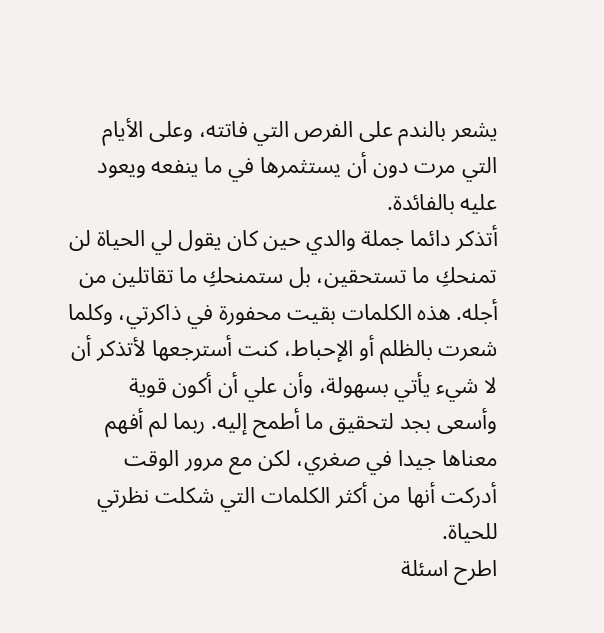يشعر بالندم على الفرص التي فاتته، وعلى الأيام التي مرت دون أن يستثمرها في ما ينفعه ويعود عليه بالفائدة.
أتذكر دائما جملة والدي حين كان يقول لي الحياة لن تمنحكِ ما تستحقين، بل ستمنحكِ ما تقاتلين من أجله. هذه الكلمات بقيت محفورة في ذاكرتي، وكلما شعرت بالظلم أو الإحباط، كنت أسترجعها لأتذكر أن لا شيء يأتي بسهولة، وأن علي أن أكون قوية وأسعى بجد لتحقيق ما أطمح إليه. ربما لم أفهم معناها جيدا في صغري، لكن مع مرور الوقت أدركت أنها من أكثر الكلمات التي شكلت نظرتي للحياة.
اطرح اسئلة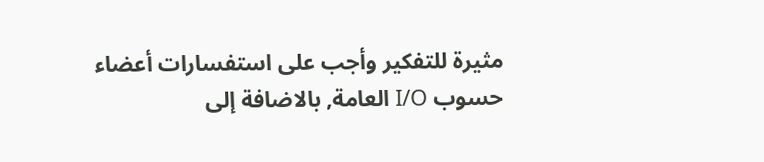مثيرة للتفكير وأجب على استفسارات أعضاء حسوب I/O العامة, بالاضافة إلى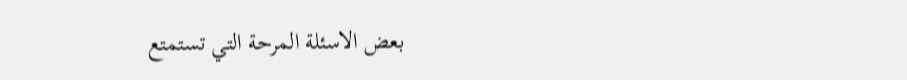بعض الاسئلة المرحة التي تستمتع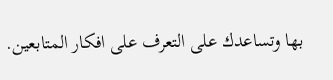بها وتساعدك على التعرف على افكار المتابعين.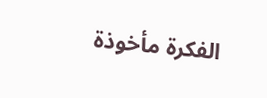الفكرة مأخوذة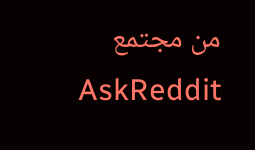من مجتمع AskReddit